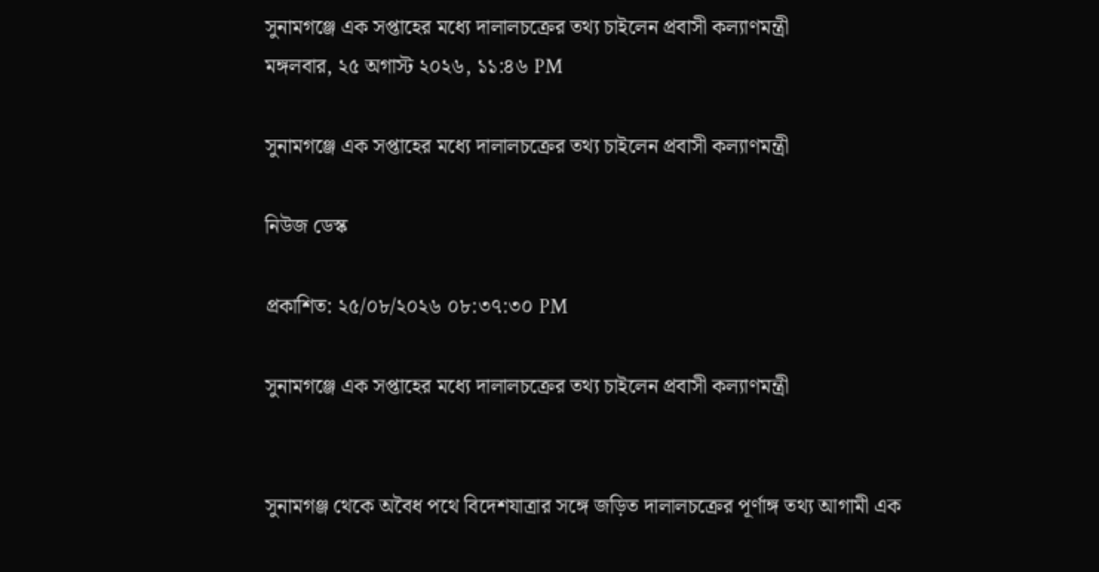সুনামগঞ্জে এক সপ্তাহের মধ্যে দালালচক্রের তথ্য চাইলেন প্রবাসী কল্যাণমন্ত্রী
মঙ্গলবার, ২৫ অগাস্ট ২০২৬, ১১:৪৬ PM

সুনামগঞ্জে এক সপ্তাহের মধ্যে দালালচক্রের তথ্য চাইলেন প্রবাসী কল্যাণমন্ত্রী

নিউজ ডেস্ক

প্রকাশিত: ২৫/০৮/২০২৬ ০৮:৩৭:৩০ PM

সুনামগঞ্জে এক সপ্তাহের মধ্যে দালালচক্রের তথ্য চাইলেন প্রবাসী কল্যাণমন্ত্রী


সুনামগঞ্জ থেকে অবৈধ পথে বিদেশযাত্রার সঙ্গে জড়িত দালালচক্রের পূর্ণাঙ্গ তথ্য আগামী এক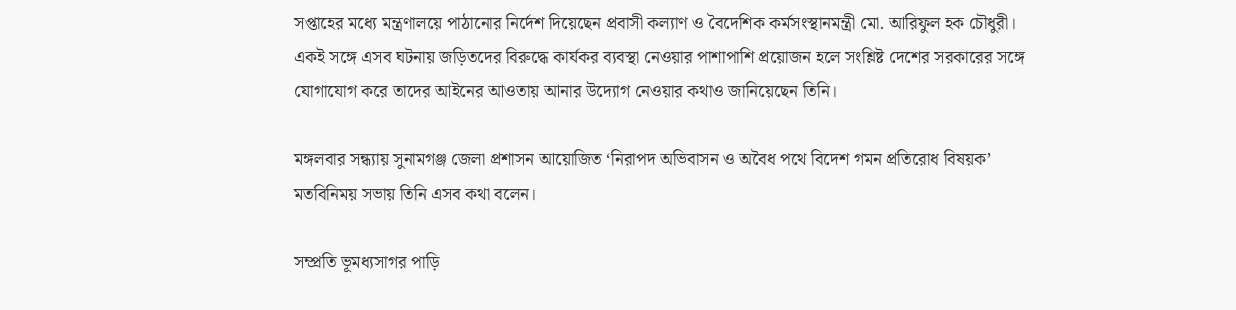সপ্তাহের মধ্যে মন্ত্রণালয়ে পাঠানোর নির্দেশ দিয়েছেন প্রবাসী কল্যাণ ও বৈদেশিক কর্মসংস্থানমন্ত্রী মো. আরিফুল হক চৌধুরী। একই সঙ্গে এসব ঘটনায় জড়িতদের বিরুদ্ধে কার্যকর ব্যবস্থা নেওয়ার পাশাপাশি প্রয়োজন হলে সংশ্লিষ্ট দেশের সরকারের সঙ্গে যোগাযোগ করে তাদের আইনের আওতায় আনার উদ্যোগ নেওয়ার কথাও জানিয়েছেন তিনি।

মঙ্গলবার সন্ধ্যায় সুনামগঞ্জ জেলা প্রশাসন আয়োজিত ‘নিরাপদ অভিবাসন ও অবৈধ পথে বিদেশ গমন প্রতিরোধ বিষয়ক’ মতবিনিময় সভায় তিনি এসব কথা বলেন।

সম্প্রতি ভূমধ্যসাগর পাড়ি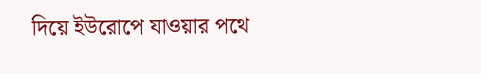দিয়ে ইউরোপে যাওয়ার পথে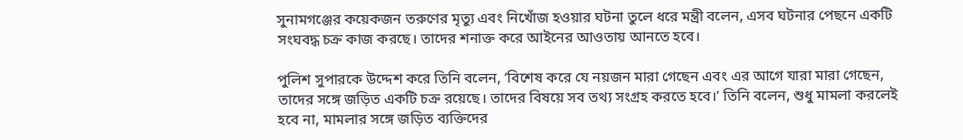সুনামগঞ্জের কয়েকজন তরুণের মৃত্যু এবং নিখোঁজ হওয়ার ঘটনা তুলে ধরে মন্ত্রী বলেন, এসব ঘটনার পেছনে একটি সংঘবদ্ধ চক্র কাজ করছে। তাদের শনাক্ত করে আইনের আওতায় আনতে হবে।

পুলিশ সুপারকে উদ্দেশ করে তিনি বলেন, ‘বিশেষ করে যে নয়জন মারা গেছেন এবং এর আগে যারা মারা গেছেন, তাদের সঙ্গে জড়িত একটি চক্র রয়েছে। তাদের বিষয়ে সব তথ্য সংগ্রহ করতে হবে।’ তিনি বলেন, শুধু মামলা করলেই হবে না, মামলার সঙ্গে জড়িত ব্যক্তিদের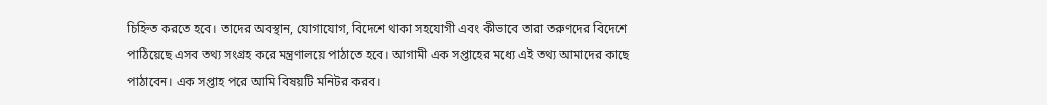চিহ্নিত করতে হবে। তাদের অবস্থান, যোগাযোগ, বিদেশে থাকা সহযোগী এবং কীভাবে তারা তরুণদের বিদেশে পাঠিয়েছে এসব তথ্য সংগ্রহ করে মন্ত্রণালয়ে পাঠাতে হবে। আগামী এক সপ্তাহের মধ্যে এই তথ্য আমাদের কাছে পাঠাবেন। এক সপ্তাহ পরে আমি বিষয়টি মনিটর করব।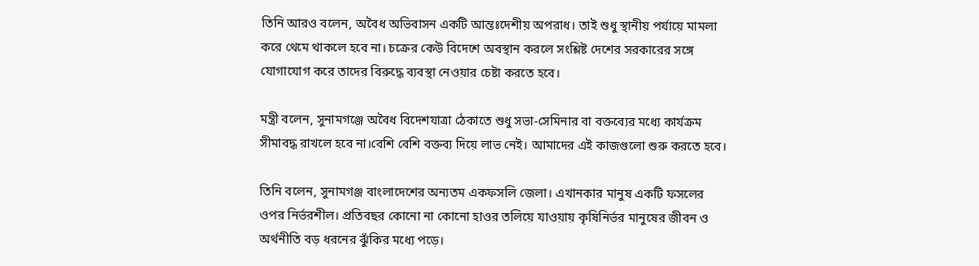তিনি আরও বলেন, অবৈধ অভিবাসন একটি আন্তঃদেশীয় অপরাধ। তাই শুধু স্থানীয় পর্যায়ে মামলা করে থেমে থাকলে হবে না। চক্রের কেউ বিদেশে অবস্থান করলে সংশ্লিষ্ট দেশের সরকারের সঙ্গে যোগাযোগ করে তাদের বিরুদ্ধে ব্যবস্থা নেওয়ার চেষ্টা করতে হবে।

মন্ত্রী বলেন, সুনামগঞ্জে অবৈধ বিদেশযাত্রা ঠেকাতে শুধু সভা-সেমিনার বা বক্তব্যের মধ্যে কার্যক্রম সীমাবদ্ধ রাখলে হবে না।বেশি বেশি বক্তব্য দিয়ে লাভ নেই। আমাদের এই কাজগুলো শুরু করতে হবে।

তিনি বলেন, সুনামগঞ্জ বাংলাদেশের অন্যতম একফসলি জেলা। এখানকার মানুষ একটি ফসলের ওপর নির্ভরশীল। প্রতিবছর কোনো না কোনো হাওর তলিয়ে যাওয়ায় কৃষিনির্ভর মানুষের জীবন ও অর্থনীতি বড় ধরনের ঝুঁকির মধ্যে পড়ে।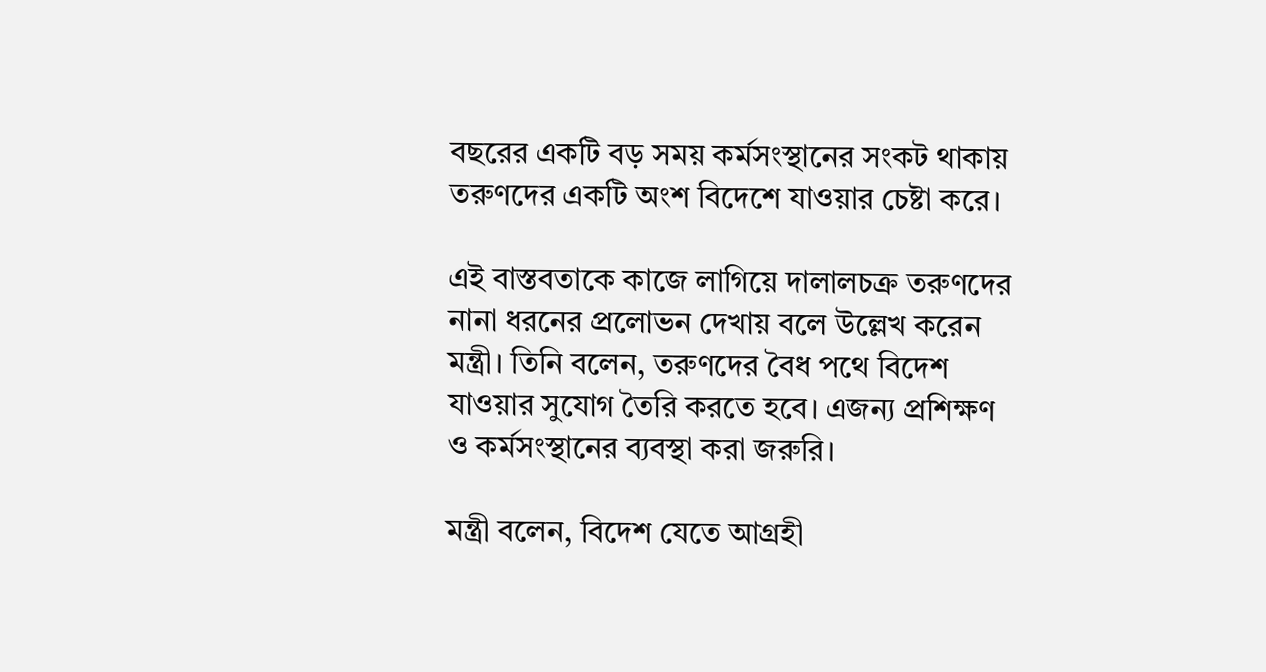বছরের একটি বড় সময় কর্মসংস্থানের সংকট থাকায় তরুণদের একটি অংশ বিদেশে যাওয়ার চেষ্টা করে।

এই বাস্তবতাকে কাজে লাগিয়ে দালালচক্র তরুণদের নানা ধরনের প্রলোভন দেখায় বলে উল্লেখ করেন মন্ত্রী। তিনি বলেন, তরুণদের বৈধ পথে বিদেশ যাওয়ার সুযোগ তৈরি করতে হবে। এজন্য প্রশিক্ষণ ও কর্মসংস্থানের ব্যবস্থা করা জরুরি।

মন্ত্রী বলেন, বিদেশ যেতে আগ্রহী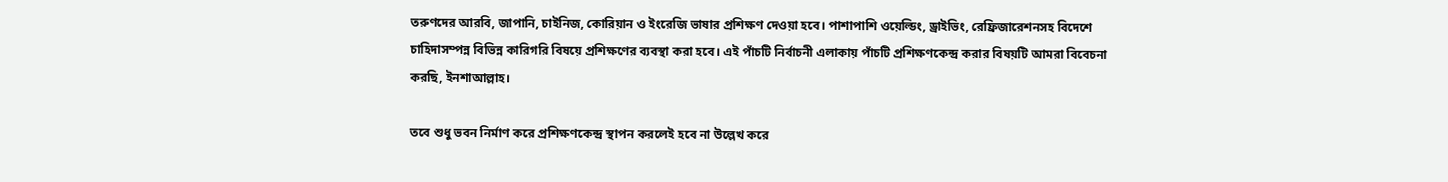তরুণদের আরবি, জাপানি, চাইনিজ, কোরিয়ান ও ইংরেজি ভাষার প্রশিক্ষণ দেওয়া হবে। পাশাপাশি ওয়েল্ডিং, ড্রাইভিং, রেফ্রিজারেশনসহ বিদেশে চাহিদাসম্পন্ন বিভিন্ন কারিগরি বিষয়ে প্রশিক্ষণের ব্যবস্থা করা হবে। এই পাঁচটি নির্বাচনী এলাকায় পাঁচটি প্রশিক্ষণকেন্দ্র করার বিষয়টি আমরা বিবেচনা করছি, ইনশাআল্লাহ।

তবে শুধু ভবন নির্মাণ করে প্রশিক্ষণকেন্দ্র স্থাপন করলেই হবে না উল্লেখ করে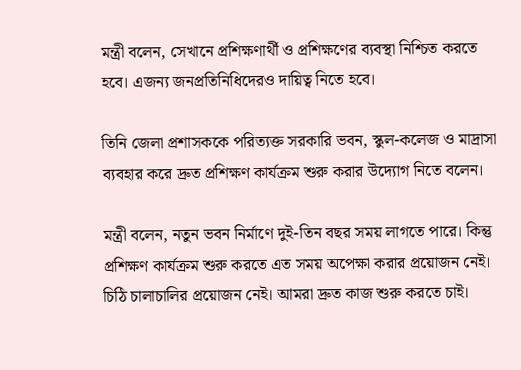মন্ত্রী বলেন, সেখানে প্রশিক্ষণার্থী ও প্রশিক্ষণের ব্যবস্থা নিশ্চিত করতে হবে। এজন্য জনপ্রতিনিধিদেরও দায়িত্ব নিতে হবে।

তিনি জেলা প্রশাসককে পরিত্যক্ত সরকারি ভবন, স্কুল-কলেজ ও মাদ্রাসা ব্যবহার করে দ্রুত প্রশিক্ষণ কার্যক্রম শুরু করার উদ্যোগ নিতে বলেন।

মন্ত্রী বলেন, নতুন ভবন নির্মাণে দুই-তিন বছর সময় লাগতে পারে। কিন্তু প্রশিক্ষণ কার্যক্রম শুরু করতে এত সময় অপেক্ষা করার প্রয়োজন নেই। চিঠি চালাচালির প্রয়োজন নেই। আমরা দ্রুত কাজ শুরু করতে চাই।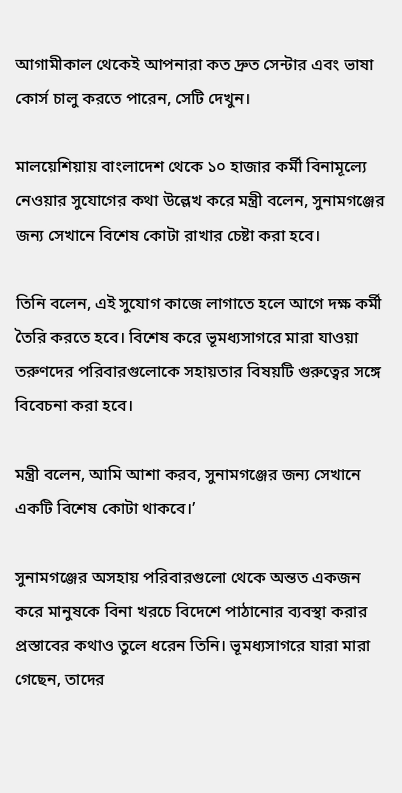আগামীকাল থেকেই আপনারা কত দ্রুত সেন্টার এবং ভাষা কোর্স চালু করতে পারেন, সেটি দেখুন।

মালয়েশিয়ায় বাংলাদেশ থেকে ১০ হাজার কর্মী বিনামূল্যে নেওয়ার সুযোগের কথা উল্লেখ করে মন্ত্রী বলেন, সুনামগঞ্জের জন্য সেখানে বিশেষ কোটা রাখার চেষ্টা করা হবে।

তিনি বলেন, এই সুযোগ কাজে লাগাতে হলে আগে দক্ষ কর্মী তৈরি করতে হবে। বিশেষ করে ভূমধ্যসাগরে মারা যাওয়া তরুণদের পরিবারগুলোকে সহায়তার বিষয়টি গুরুত্বের সঙ্গে বিবেচনা করা হবে।

মন্ত্রী বলেন, আমি আশা করব, সুনামগঞ্জের জন্য সেখানে একটি বিশেষ কোটা থাকবে।’

সুনামগঞ্জের অসহায় পরিবারগুলো থেকে অন্তত একজন করে মানুষকে বিনা খরচে বিদেশে পাঠানোর ব্যবস্থা করার প্রস্তাবের কথাও তুলে ধরেন তিনি। ভূমধ্যসাগরে যারা মারা গেছেন, তাদের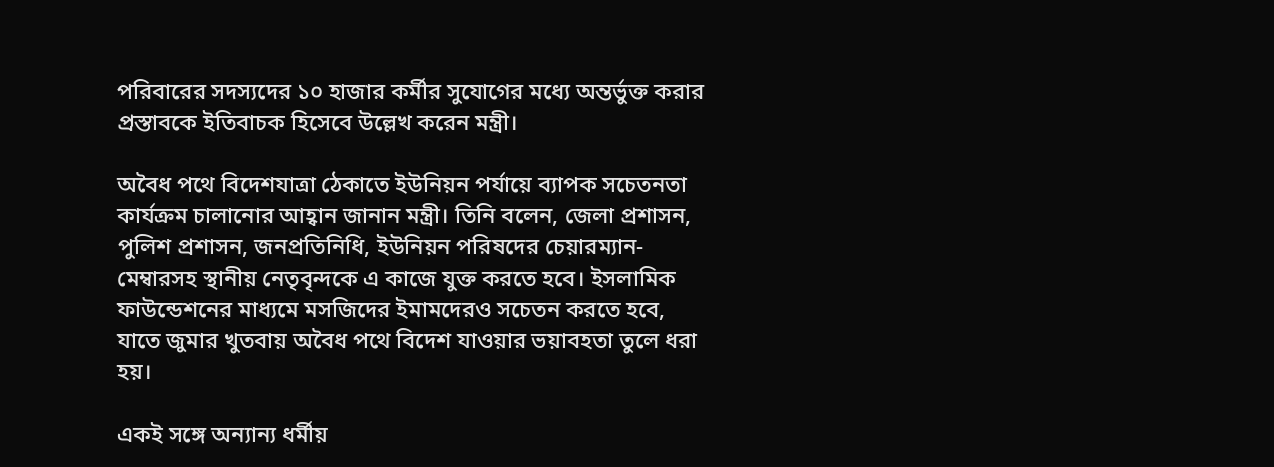পরিবারের সদস্যদের ১০ হাজার কর্মীর সুযোগের মধ্যে অন্তর্ভুক্ত করার প্রস্তাবকে ইতিবাচক হিসেবে উল্লেখ করেন মন্ত্রী।

অবৈধ পথে বিদেশযাত্রা ঠেকাতে ইউনিয়ন পর্যায়ে ব্যাপক সচেতনতা কার্যক্রম চালানোর আহ্বান জানান মন্ত্রী। তিনি বলেন, জেলা প্রশাসন, পুলিশ প্রশাসন, জনপ্রতিনিধি, ইউনিয়ন পরিষদের চেয়ারম্যান-মেম্বারসহ স্থানীয় নেতৃবৃন্দকে এ কাজে যুক্ত করতে হবে। ইসলামিক ফাউন্ডেশনের মাধ্যমে মসজিদের ইমামদেরও সচেতন করতে হবে, যাতে জুমার খুতবায় অবৈধ পথে বিদেশ যাওয়ার ভয়াবহতা তুলে ধরা হয়।

একই সঙ্গে অন্যান্য ধর্মীয়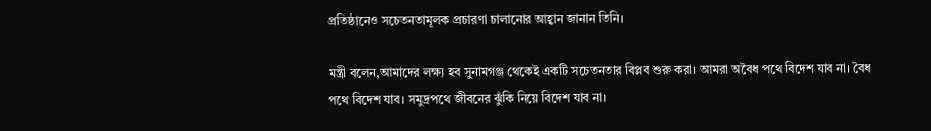প্রতিষ্ঠানেও সচেতনতামূলক প্রচারণা চালানোর আহ্বান জানান তিনি।

মন্ত্রী বলেন,আমাদের লক্ষ্য হব সুনামগঞ্জ থেকেই একটি সচেতনতার বিপ্লব শুরু করা। আমরা অবৈধ পথে বিদেশ যাব না। বৈধ পথে বিদেশ যাব। সমুদ্রপথে জীবনের ঝুঁকি নিয়ে বিদেশ যাব না।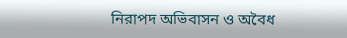নিরাপদ অভিবাসন ও অবৈধ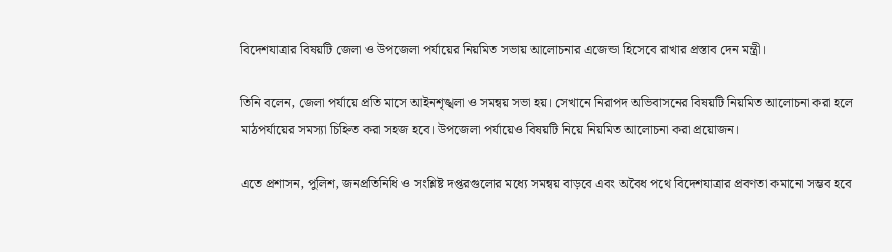বিদেশযাত্রার বিষয়টি জেলা ও উপজেলা পর্যায়ের নিয়মিত সভায় আলোচনার এজেন্ডা হিসেবে রাখার প্রস্তাব দেন মন্ত্রী।

তিনি বলেন, জেলা পর্যায়ে প্রতি মাসে আইনশৃঙ্খলা ও সমন্বয় সভা হয়। সেখানে নিরাপদ অভিবাসনের বিষয়টি নিয়মিত আলোচনা করা হলে মাঠপর্যায়ের সমস্যা চিহ্নিত করা সহজ হবে। উপজেলা পর্যায়েও বিষয়টি নিয়ে নিয়মিত আলোচনা করা প্রয়োজন।

এতে প্রশাসন, পুলিশ, জনপ্রতিনিধি ও সংশ্লিষ্ট দপ্তরগুলোর মধ্যে সমন্বয় বাড়বে এবং অবৈধ পথে বিদেশযাত্রার প্রবণতা কমানো সম্ভব হবে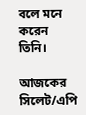বলে মনে করেন তিনি।

আজকের সিলেট/এপি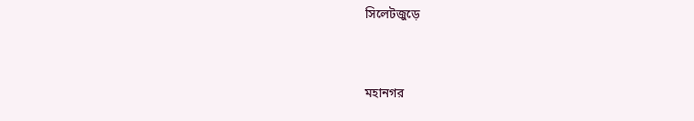সিলেটজুড়ে


মহানগর